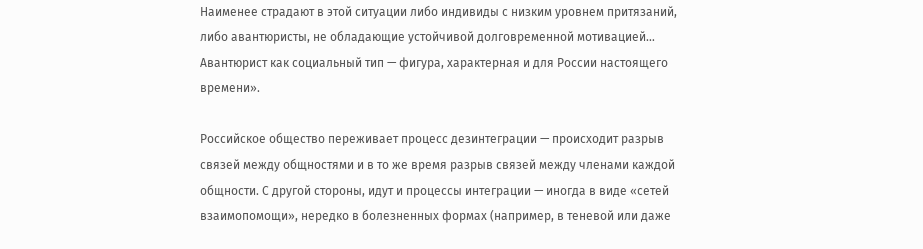Наименее страдают в этой ситуации либо индивиды с низким уровнем притязаний, либо авантюристы, не обладающие устойчивой долговременной мотивацией… Авантюрист как социальный тип — фигура, характерная и для России настоящего времени».

Российское общество переживает процесс дезинтеграции — происходит разрыв связей между общностями и в то же время разрыв связей между членами каждой общности. С другой стороны, идут и процессы интеграции — иногда в виде «сетей взаимопомощи», нередко в болезненных формах (например, в теневой или даже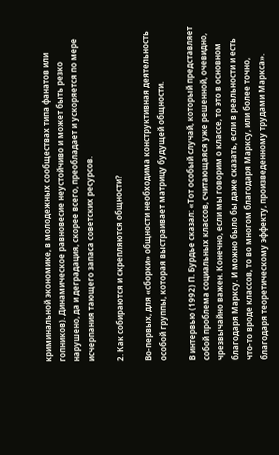криминальной экономике, в молодежных сообществах типа фанатов или гопников). Динамическое равновесие неустойчиво и может быть резко нарушено, да и деградация, скорее всего, преобладает и ускоряется по мере исчерпания тающего запаса советских ресурсов.

2. Как собираются и скрепляются общности?

Во-первых, для «сборки» общности необходима конструктивная деятельность особой группы, которая выстраивает матрицу будущей общности.

В интервью (1992) П. Бурдье сказал: «Тот особый случай, который представляет собой проблема социальных классов, считающаяся уже решенной, очевидно, чрезвычайно важен. Конечно, если мы говорим о классе, то это в основном благодаря Марксу. И можно было бы даже сказать, если в реальности и есть что-то вроде классов, то во многом благодаря Марксу, или более точно, благодаря теоретическому эффекту, произведенному трудами Маркса».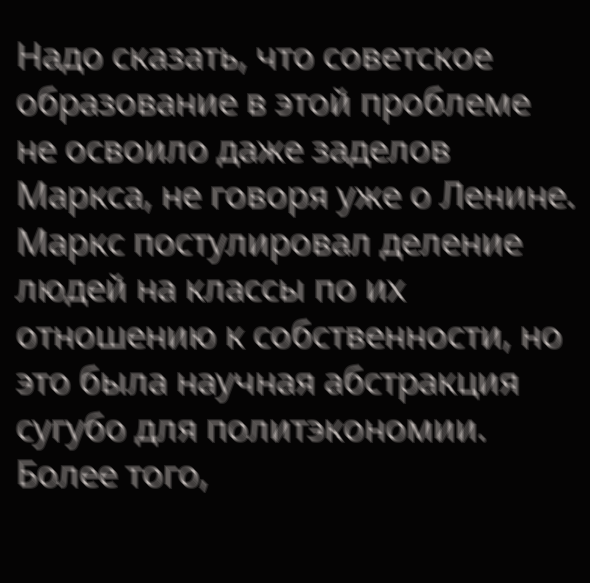Надо сказать, что советское образование в этой проблеме не освоило даже заделов Маркса, не говоря уже о Ленине. Маркс постулировал деление людей на классы по их отношению к собственности, но это была научная абстракция сугубо для политэкономии. Более того,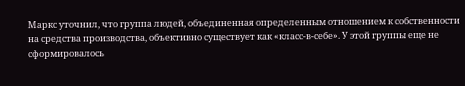Маркс уточнил, что группа людей, объединенная определенным отношением к собственности на средства производства, объективно существует как «класс-в-себе». У этой группы еще не сформировалось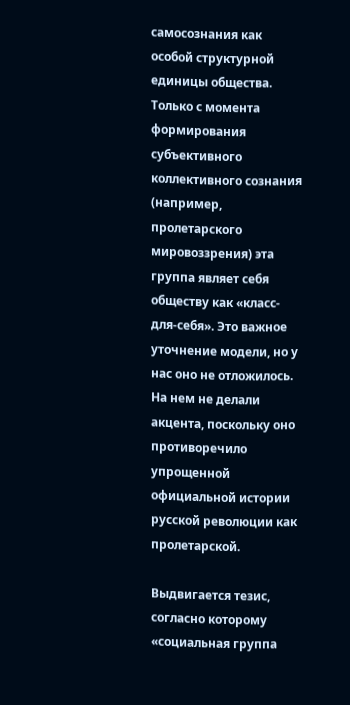самосознания как особой структурной единицы общества. Только с момента формирования субъективного коллективного сознания (например, пролетарского мировоззрения) эта группа являет себя обществу как «класс-для-себя». Это важное уточнение модели, но у нас оно не отложилось. На нем не делали акцента, поскольку оно противоречило упрощенной официальной истории русской революции как пролетарской.

Выдвигается тезис, согласно которому «социальная группа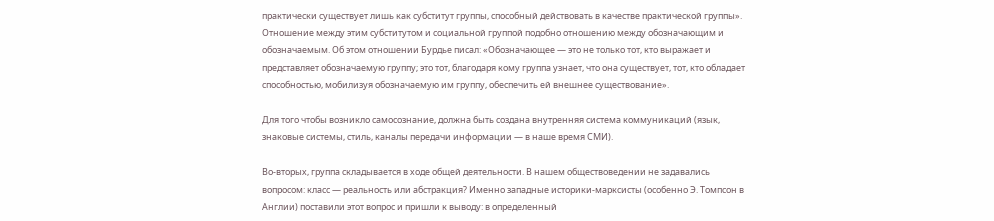практически существует лишь как субститут группы, способный действовать в качестве практической группы». Отношение между этим субститутом и социальной группой подобно отношению между обозначающим и обозначаемым. Об этом отношении Бурдье писал: «Обозначающее — это не только тот, кто выражает и представляет обозначаемую группу; это тот, благодаря кому группа узнает, что она существует, тот, кто обладает способностью, мобилизуя обозначаемую им группу, обеспечить ей внешнее существование».

Для того чтобы возникло самосознание, должна быть создана внутренняя система коммуникаций (язык, знаковые системы, стиль, каналы передачи информации — в наше время СМИ).

Во-вторых, группа складывается в ходе общей деятельности. В нашем обществоведении не задавались вопросом: класс — реальность или абстракция? Именно западные историки-марксисты (особенно Э. Томпсон в Англии) поставили этот вопрос и пришли к выводу: в определенный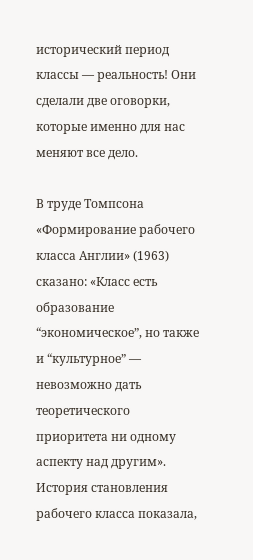исторический период классы — реальность! Они сделали две оговорки, которые именно для нас меняют все дело.

В труде Томпсона «Формирование рабочего класса Англии» (1963) сказано: «Класс есть образование “экономическое”, но также и “культурное” — невозможно дать теоретического приоритета ни одному аспекту над другим». История становления рабочего класса показала,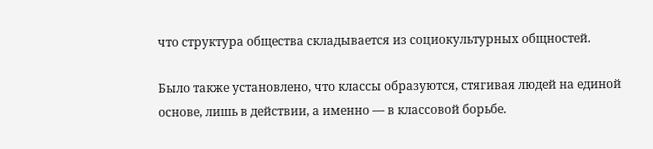что структура общества складывается из социокультурных общностей.

Было также установлено, что классы образуются, стягивая людей на единой основе, лишь в действии, а именно — в классовой борьбе.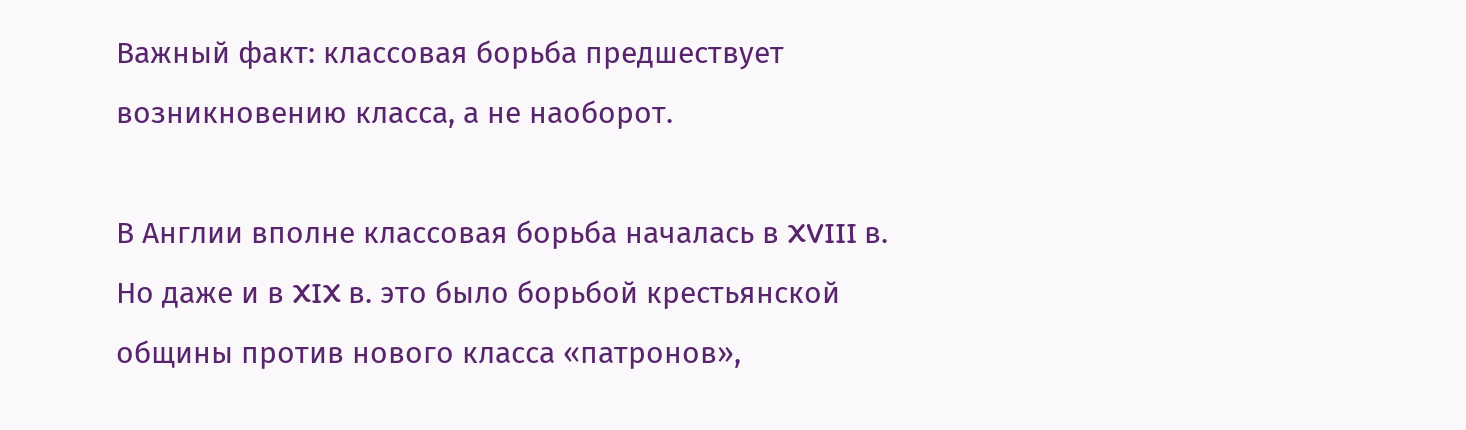Важный факт: классовая борьба предшествует возникновению класса, а не наоборот.

В Англии вполне классовая борьба началась в XVIII в. Но даже и в XIX в. это было борьбой крестьянской общины против нового класса «патронов»,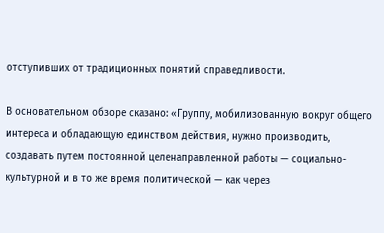отступивших от традиционных понятий справедливости.

В основательном обзоре сказано: «Группу, мобилизованную вокруг общего интереса и обладающую единством действия, нужно производить, создавать путем постоянной целенаправленной работы — социально-культурной и в то же время политической — как через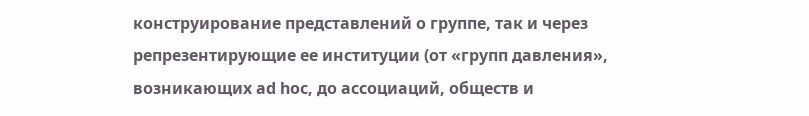конструирование представлений о группе, так и через репрезентирующие ее институции (от «групп давления», возникающих ad hoc, до ассоциаций, обществ и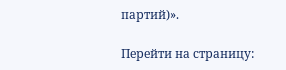партий)».

Перейти на страницу: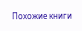Похожие книги